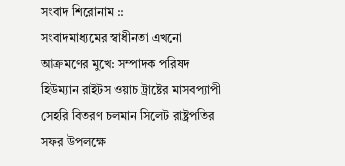সংবাদ শিরোনাম ::
সংবাদমাধ্যমের স্বাধীনতা এখনো আক্রমণের মুখে: সম্পাদক পরিষদ হিউম্যান রাইটস ওয়াচ ট্রাষ্টের মাসবপ্যাপী সেহরি বিতরণ চলমান সিলেট রাষ্ট্রপতির সফর উপলক্ষে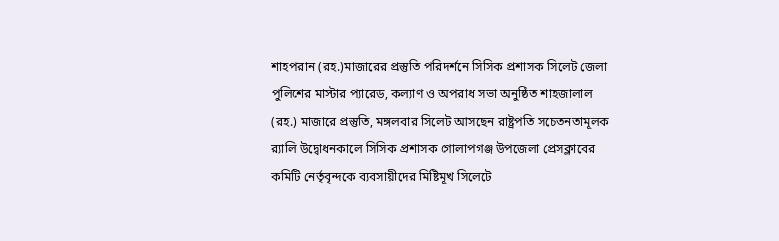শাহপরান (রহ.)মাজারের প্রস্তুতি পরিদর্শনে সিসিক প্রশাসক সিলেট জেলা পুলিশের মাস্টার প্যারেড, কল্যাণ ও অপরাধ সভা অনুষ্ঠিত শাহজালাল (রহ.) মাজারে প্রস্তুতি, মঙ্গলবার সিলেট আসছেন রাষ্ট্রপতি সচেতনতামূলক র‌্যালি উদ্বোধনকালে সিসিক প্রশাসক গোলাপগঞ্জ উপজেলা প্রেসক্লাবের কমিটি নের্তৃবৃন্দকে ব্যবসায়ীদের মিষ্টিমূখ সিলেটে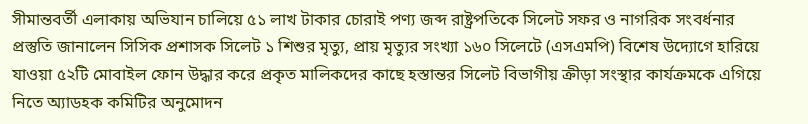সীমান্তবর্তী এলাকায় অভিযান চালিয়ে ৫১ লাখ টাকার চোরাই পণ্য জব্দ রাষ্ট্রপতিকে সিলেট সফর ও নাগরিক সংবর্ধনার প্রস্তুতি জানালেন সিসিক প্রশাসক সিলেট ১ শিশুর মৃত্যু, প্রায় মৃত্যুর সংখ্যা ১৬০ সিলেটে (এসএমপি) বিশেষ উদ্যোগে হারিয়ে যাওয়া ৫২টি মোবাইল ফোন উদ্ধার করে প্রকৃত মালিকদের কাছে হস্তান্তর সিলেট বিভাগীয় ক্রীড়া সংস্থার কার্যক্রমকে এগিয়ে নিতে অ্যাডহক কমিটির অনুমোদন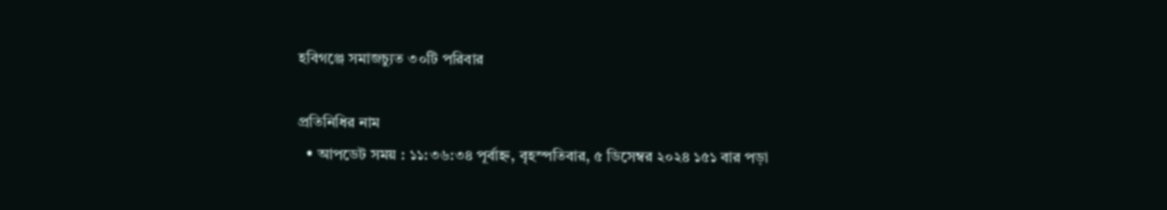হবিগঞ্জে সমাজচ্যুত ৩০টি পরিবার

প্রতিনিধির নাম
  • আপডেট সময় : ১১:৩৬:৩৪ পূর্বাহ্ন, বৃহস্পতিবার, ৫ ডিসেম্বর ২০২৪ ১৫১ বার পড়া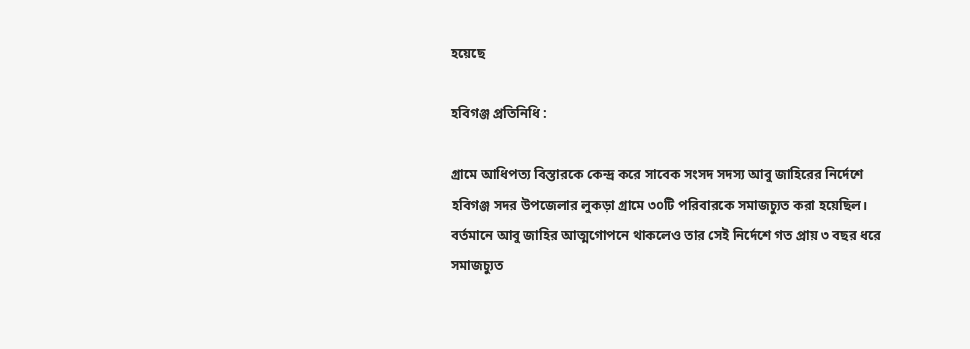হয়েছে

হবিগঞ্জ প্রতিনিধি :

গ্রামে আধিপত্য বিস্তারকে কেন্দ্র করে সাবেক সংসদ সদস্য আবু জাহিরের নির্দেশে হবিগঞ্জ সদর উপজেলার লুকড়া গ্রামে ৩০টি পরিবারকে সমাজচ্যুত করা হয়েছিল। বর্তমানে আবু জাহির আত্মগোপনে থাকলেও তার সেই নির্দেশে গত প্রায় ৩ বছর ধরে সমাজচ্যুত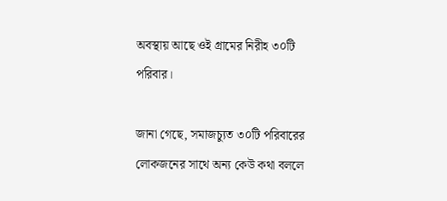অবস্থায় আছে ওই গ্রামের নিরীহ ৩০টি পরিবার।

জানা গেছে, সমাজচ্যুত ৩০টি পরিবারের লোকজনের সাথে অন্য কেউ কথা বললে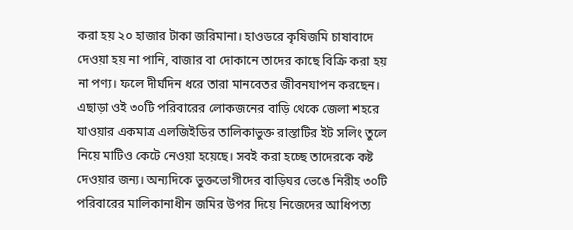করা হয় ২০ হাজার টাকা জরিমানা। হাওডরে কৃষিজমি চাষাবাদে দেওয়া হয় না পানি, বাজার বা দোকানে তাদের কাছে বিক্রি করা হয় না পণ্য। ফলে দীর্ঘদিন ধরে তারা মানবেতর জীবনযাপন করছেন। এছাড়া ওই ৩০টি পরিবারের লোকজনের বাড়ি থেকে জেলা শহরে যাওয়ার একমাত্র এলজিইডির তালিকাভুক্ত রাস্তাটির ইট সলিং তুলে নিয়ে মাটিও কেটে নেওয়া হয়েছে। সবই করা হচ্ছে তাদেরকে কষ্ট দেওয়ার জন্য। অন্যদিকে ভুক্তভোগীদের বাড়িঘর ভেঙে নিরীহ ৩০টি পরিবারের মালিকানাধীন জমির উপর দিয়ে নিজেদের আধিপত্য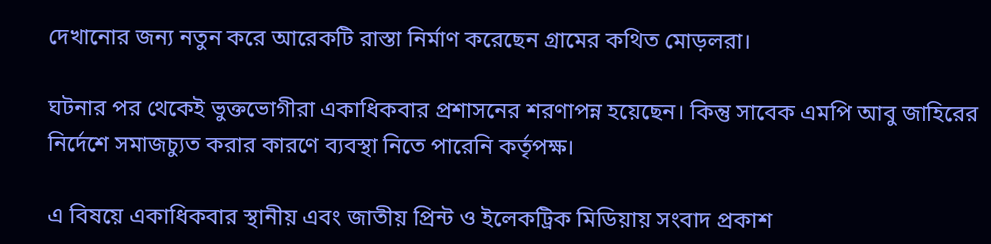দেখানোর জন্য নতুন করে আরেকটি রাস্তা নির্মাণ করেছেন গ্রামের কথিত মোড়লরা।

ঘটনার পর থেকেই ভুক্তভোগীরা একাধিকবার প্রশাসনের শরণাপন্ন হয়েছেন। কিন্তু সাবেক এমপি আবু জাহিরের নির্দেশে সমাজচ্যুত করার কারণে ব্যবস্থা নিতে পারেনি কর্তৃপক্ষ।

এ বিষয়ে একাধিকবার স্থানীয় এবং জাতীয় প্রিন্ট ও ইলেকট্রিক মিডিয়ায় সংবাদ প্রকাশ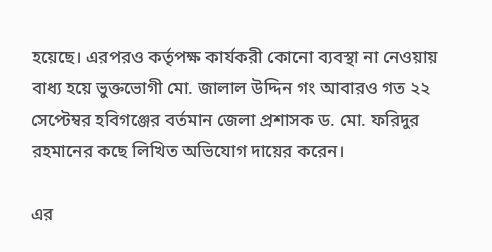হয়েছে। এরপরও কর্তৃপক্ষ কার্যকরী কোনো ব্যবস্থা না নেওয়ায় বাধ্য হয়ে ভুক্তভোগী মো. জালাল উদ্দিন গং আবারও গত ২২ সেপ্টেম্বর হবিগঞ্জের বর্তমান জেলা প্রশাসক ড. মো. ফরিদুর রহমানের কছে লিখিত অভিযোগ দায়ের করেন।

এর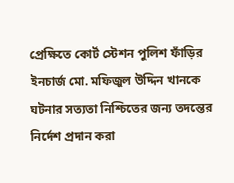প্রেক্ষিতে কোর্ট স্টেশন পুলিশ ফাঁড়ির ইনচার্জ মো. মফিজুল উদ্দিন খানকে ঘটনার সত্যতা নিশ্চিতের জন্য তদন্তের নির্দেশ প্রদান করা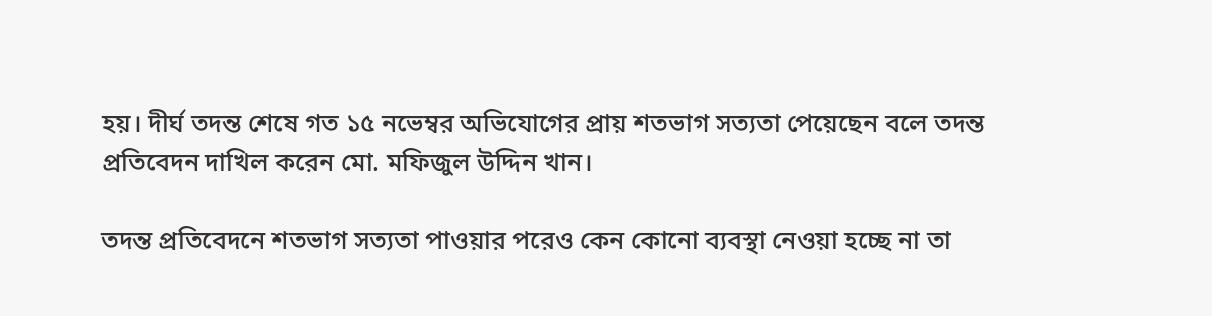হয়। দীর্ঘ তদন্ত শেষে গত ১৫ নভেম্বর অভিযোগের প্রায় শতভাগ সত্যতা পেয়েছেন বলে তদন্ত প্রতিবেদন দাখিল করেন মো. মফিজুল উদ্দিন খান।

তদন্ত প্রতিবেদনে শতভাগ সত্যতা পাওয়ার পরেও কেন কোনো ব্যবস্থা নেওয়া হচ্ছে না তা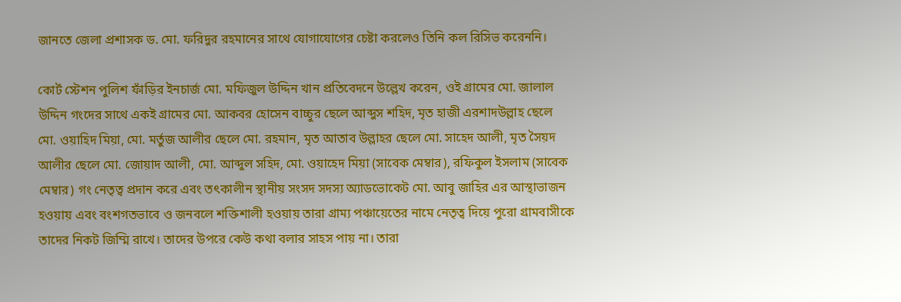জানতে জেলা প্রশাসক ড. মো. ফরিদুর রহমানের সাথে যোগাযোগের চেষ্টা করলেও তিনি কল রিসিভ করেননি।

কোর্ট স্টেশন পুলিশ ফাঁড়ির ইনচার্জ মো. মফিজুল উদ্দিন খান প্রতিবেদনে উল্লেখ করেন, ওই গ্রামের মো. জালাল উদ্দিন গংদের সাথে একই গ্রামের মো. আকবর হোসেন বাচ্চুর ছেলে আব্দুস শহিদ, মৃত হাজী এরশাদউল্লাহ ছেলে মো. ওয়াহিদ মিয়া, মো. মর্তুজ আলীর ছেলে মো. রহমান, মৃত আতাব উল্লাহর ছেলে মো. সাহেদ আলী, মৃত সৈয়দ আলীর ছেলে মো. জোয়াদ আলী, মো. আব্দুল সহিদ, মো. ওয়াহেদ মিয়া (সাবেক মেম্বার), রফিকুল ইসলাম (সাবেক মেম্বার) গং নেতৃত্ব প্রদান করে এবং তৎকালীন স্থানীয় সংসদ সদস্য অ্যাডভোকেট মো. আবু জাহির এর আস্থাভাজন হওয়ায় এবং বংশগতভাবে ও জনবলে শক্তিশালী হওয়ায় তারা গ্রাম্য পঞ্চায়েতের নামে নেতৃত্ব দিয়ে পুরো গ্রামবাসীকে তাদের নিকট জিম্মি রাখে। তাদের উপরে কেউ কথা বলার সাহস পায় না। তারা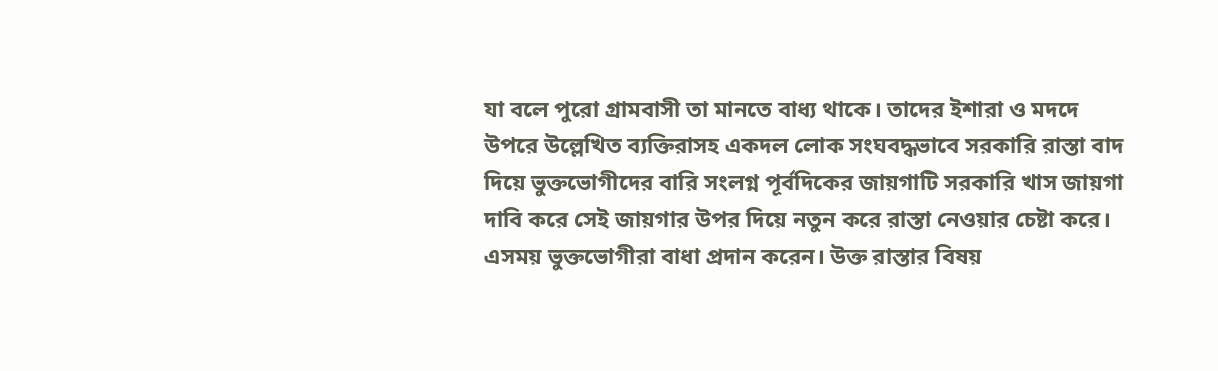যা বলে পুরো গ্রামবাসী তা মানতে বাধ্য থাকে। তাদের ইশারা ও মদদে উপরে উল্লেখিত ব্যক্তিরাসহ একদল লোক সংঘবদ্ধভাবে সরকারি রাস্তা বাদ দিয়ে ভুক্তভোগীদের বারি সংলগ্ন পূর্বদিকের জায়গাটি সরকারি খাস জায়গা দাবি করে সেই জায়গার উপর দিয়ে নতুন করে রাস্তা নেওয়ার চেষ্টা করে। এসময় ভুক্তভোগীরা বাধা প্রদান করেন। উক্ত রাস্তার বিষয়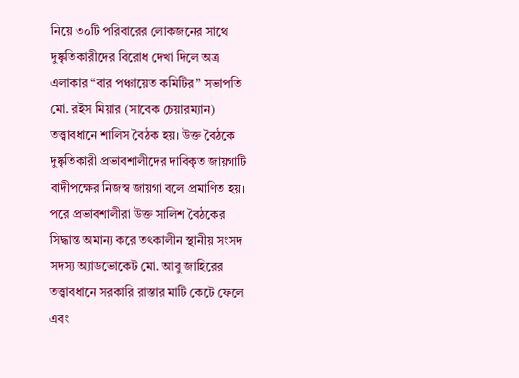নিয়ে ৩০টি পরিবারের লোকজনের সাথে দুষ্কৃতিকারীদের বিরোধ দেখা দিলে অত্র এলাকার “বার পঞ্চায়েত কমিটির” সভাপতি মো. রইস মিয়ার (সাবেক চেয়ারম্যান) তত্ত্বাবধানে শালিস বৈঠক হয়। উক্ত বৈঠকে দুষ্কৃতিকারী প্রভাবশালীদের দাবিকৃত জায়গাটি বাদীপক্ষের নিজস্ব জায়গা বলে প্রমাণিত হয়। পরে প্রভাবশালীরা উক্ত সালিশ বৈঠকের সিদ্ধান্ত অমান্য করে তৎকালীন স্থানীয় সংসদ সদস্য অ্যাডভোকেট মো. আবু জাহিরের তত্ত্বাবধানে সরকারি রাস্তার মাটি কেটে ফেলে এবং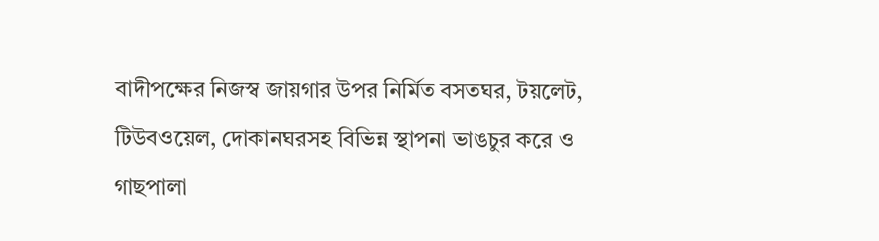বাদীপক্ষের নিজস্ব জায়গার উপর নির্মিত বসতঘর, টয়লেট, টিউবওয়েল, দোকানঘরসহ বিভিন্ন স্থাপনা ভাঙচুর করে ও গাছপালা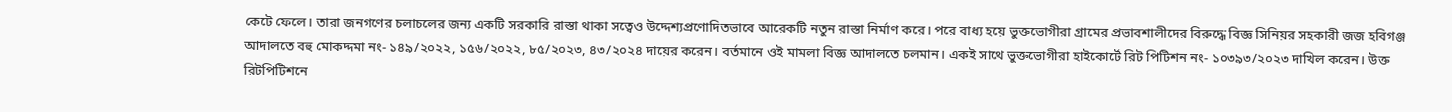কেটে ফেলে। তারা জনগণের চলাচলের জন্য একটি সরকারি রাস্তা থাকা সত্বেও উদ্দেশ্যপ্রণোদিতভাবে আরেকটি নতুন রাস্তা নির্মাণ করে। পরে বাধ্য হয়ে ভুক্তভোগীরা গ্রামের প্রভাবশালীদের বিরুদ্ধে বিজ্ঞ সিনিয়র সহকারী জজ হবিগঞ্জ আদালতে বহু মোকদ্দমা নং- ১৪৯/২০২২, ১৫৬/২০২২, ৮৫/২০২৩, ৪৩/২০২৪ দায়ের করেন। বর্তমানে ওই মামলা বিজ্ঞ আদালতে চলমান। একই সাথে ভুক্তভোগীরা হাইকোর্টে রিট পিটিশন নং- ১০৩৯৩/২০২৩ দাখিল করেন। উক্ত রিটপিটিশনে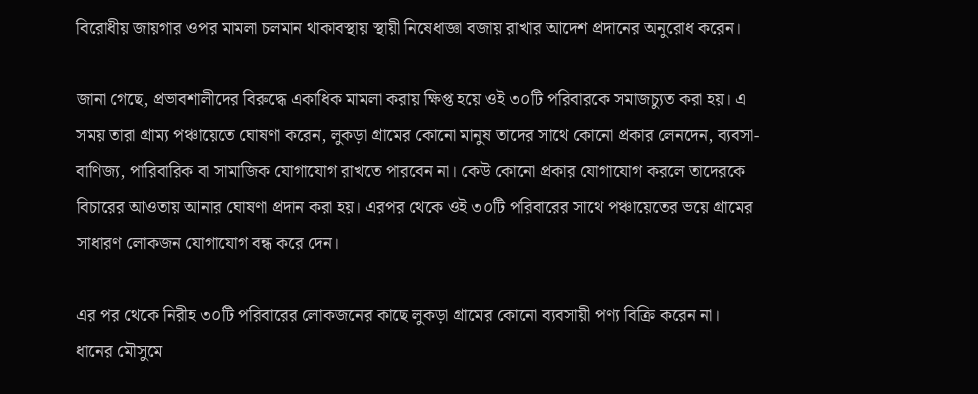বিরোধীয় জায়গার ওপর মামলা চলমান থাকাবস্থায় স্থায়ী নিষেধাজ্ঞা বজায় রাখার আদেশ প্রদানের অনুরোধ করেন।

জানা গেছে, প্রভাবশালীদের বিরুদ্ধে একাধিক মামলা করায় ক্ষিপ্ত হয়ে ওই ৩০টি পরিবারকে সমাজচ্যুত করা হয়। এ সময় তারা গ্রাম্য পঞ্চায়েতে ঘোষণা করেন, লুকড়া গ্রামের কোনো মানুষ তাদের সাথে কোনো প্রকার লেনদেন, ব্যবসা-বাণিজ্য, পারিবারিক বা সামাজিক যোগাযোগ রাখতে পারবেন না। কেউ কোনো প্রকার যোগাযোগ করলে তাদেরকে বিচারের আওতায় আনার ঘোষণা প্রদান করা হয়। এরপর থেকে ওই ৩০টি পরিবারের সাথে পঞ্চায়েতের ভয়ে গ্রামের সাধারণ লোকজন যোগাযোগ বন্ধ করে দেন।

এর পর থেকে নিরীহ ৩০টি পরিবারের লোকজনের কাছে লুকড়া গ্রামের কোনো ব্যবসায়ী পণ্য বিক্রি করেন না। ধানের মৌসুমে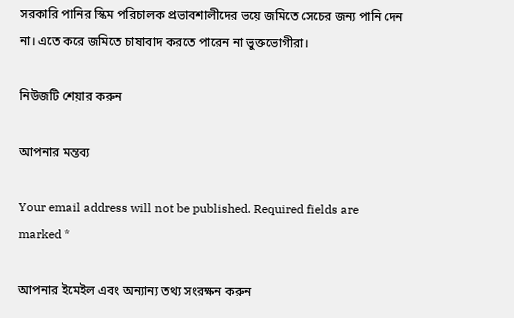সরকারি পানির স্কিম পরিচালক প্রভাবশালীদের ভয়ে জমিতে সেচের জন্য পানি দেন না। এতে করে জমিতে চাষাবাদ করতে পারেন না ভুক্তভোগীরা।

নিউজটি শেয়ার করুন

আপনার মন্তব্য

Your email address will not be published. Required fields are marked *

আপনার ইমেইল এবং অন্যান্য তথ্য সংরক্ষন করুন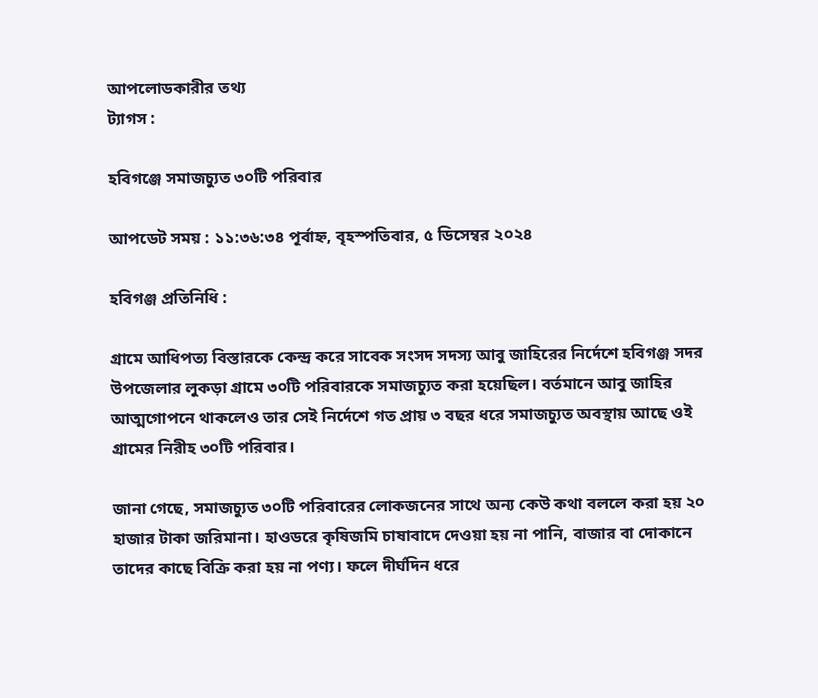আপলোডকারীর তথ্য
ট্যাগস :

হবিগঞ্জে সমাজচ্যুত ৩০টি পরিবার

আপডেট সময় : ১১:৩৬:৩৪ পূর্বাহ্ন, বৃহস্পতিবার, ৫ ডিসেম্বর ২০২৪

হবিগঞ্জ প্রতিনিধি :

গ্রামে আধিপত্য বিস্তারকে কেন্দ্র করে সাবেক সংসদ সদস্য আবু জাহিরের নির্দেশে হবিগঞ্জ সদর উপজেলার লুকড়া গ্রামে ৩০টি পরিবারকে সমাজচ্যুত করা হয়েছিল। বর্তমানে আবু জাহির আত্মগোপনে থাকলেও তার সেই নির্দেশে গত প্রায় ৩ বছর ধরে সমাজচ্যুত অবস্থায় আছে ওই গ্রামের নিরীহ ৩০টি পরিবার।

জানা গেছে, সমাজচ্যুত ৩০টি পরিবারের লোকজনের সাথে অন্য কেউ কথা বললে করা হয় ২০ হাজার টাকা জরিমানা। হাওডরে কৃষিজমি চাষাবাদে দেওয়া হয় না পানি, বাজার বা দোকানে তাদের কাছে বিক্রি করা হয় না পণ্য। ফলে দীর্ঘদিন ধরে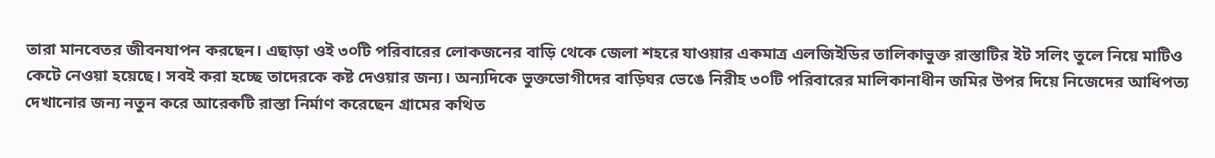তারা মানবেতর জীবনযাপন করছেন। এছাড়া ওই ৩০টি পরিবারের লোকজনের বাড়ি থেকে জেলা শহরে যাওয়ার একমাত্র এলজিইডির তালিকাভুক্ত রাস্তাটির ইট সলিং তুলে নিয়ে মাটিও কেটে নেওয়া হয়েছে। সবই করা হচ্ছে তাদেরকে কষ্ট দেওয়ার জন্য। অন্যদিকে ভুক্তভোগীদের বাড়িঘর ভেঙে নিরীহ ৩০টি পরিবারের মালিকানাধীন জমির উপর দিয়ে নিজেদের আধিপত্য দেখানোর জন্য নতুন করে আরেকটি রাস্তা নির্মাণ করেছেন গ্রামের কথিত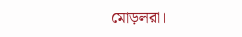মোড়লরা।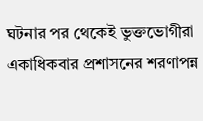ঘটনার পর থেকেই ভুক্তভোগীরা একাধিকবার প্রশাসনের শরণাপন্ন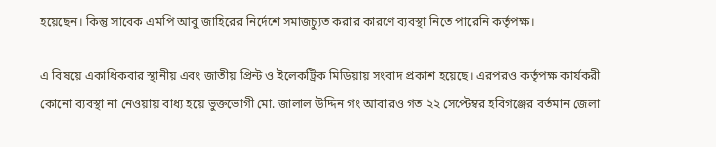হয়েছেন। কিন্তু সাবেক এমপি আবু জাহিরের নির্দেশে সমাজচ্যুত করার কারণে ব্যবস্থা নিতে পারেনি কর্তৃপক্ষ।

এ বিষয়ে একাধিকবার স্থানীয় এবং জাতীয় প্রিন্ট ও ইলেকট্রিক মিডিয়ায় সংবাদ প্রকাশ হয়েছে। এরপরও কর্তৃপক্ষ কার্যকরী কোনো ব্যবস্থা না নেওয়ায় বাধ্য হয়ে ভুক্তভোগী মো. জালাল উদ্দিন গং আবারও গত ২২ সেপ্টেম্বর হবিগঞ্জের বর্তমান জেলা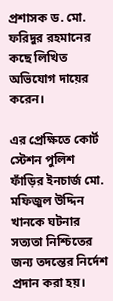প্রশাসক ড. মো. ফরিদুর রহমানের কছে লিখিত অভিযোগ দায়ের করেন।

এর প্রেক্ষিতে কোর্ট স্টেশন পুলিশ ফাঁড়ির ইনচার্জ মো. মফিজুল উদ্দিন খানকে ঘটনার সত্যতা নিশ্চিতের জন্য তদন্তের নির্দেশ প্রদান করা হয়।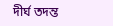দীর্ঘ তদন্ত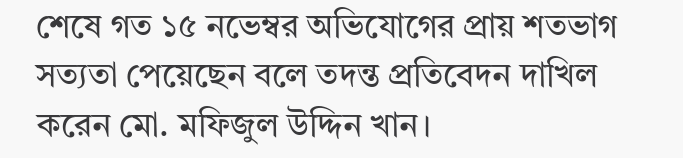শেষে গত ১৫ নভেম্বর অভিযোগের প্রায় শতভাগ সত্যতা পেয়েছেন বলে তদন্ত প্রতিবেদন দাখিল করেন মো. মফিজুল উদ্দিন খান।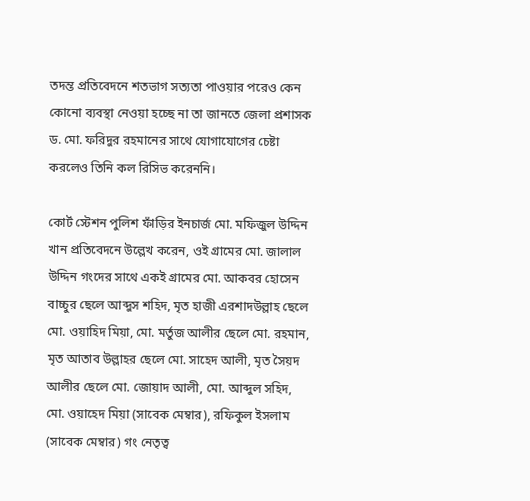তদন্ত প্রতিবেদনে শতভাগ সত্যতা পাওয়ার পরেও কেন কোনো ব্যবস্থা নেওয়া হচ্ছে না তা জানতে জেলা প্রশাসক ড. মো. ফরিদুর রহমানের সাথে যোগাযোগের চেষ্টা করলেও তিনি কল রিসিভ করেননি।

কোর্ট স্টেশন পুলিশ ফাঁড়ির ইনচার্জ মো. মফিজুল উদ্দিন খান প্রতিবেদনে উল্লেখ করেন, ওই গ্রামের মো. জালাল উদ্দিন গংদের সাথে একই গ্রামের মো. আকবর হোসেন বাচ্চুর ছেলে আব্দুস শহিদ, মৃত হাজী এরশাদউল্লাহ ছেলে মো. ওয়াহিদ মিয়া, মো. মর্তুজ আলীর ছেলে মো. রহমান, মৃত আতাব উল্লাহর ছেলে মো. সাহেদ আলী, মৃত সৈয়দ আলীর ছেলে মো. জোয়াদ আলী, মো. আব্দুল সহিদ, মো. ওয়াহেদ মিয়া (সাবেক মেম্বার), রফিকুল ইসলাম (সাবেক মেম্বার) গং নেতৃত্ব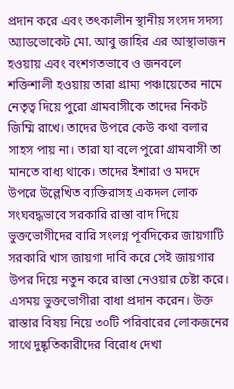প্রদান করে এবং তৎকালীন স্থানীয় সংসদ সদস্য অ্যাডভোকেট মো. আবু জাহির এর আস্থাভাজন হওয়ায় এবং বংশগতভাবে ও জনবলে শক্তিশালী হওয়ায় তারা গ্রাম্য পঞ্চায়েতের নামে নেতৃত্ব দিয়ে পুরো গ্রামবাসীকে তাদের নিকট জিম্মি রাখে। তাদের উপরে কেউ কথা বলার সাহস পায় না। তারা যা বলে পুরো গ্রামবাসী তা মানতে বাধ্য থাকে। তাদের ইশারা ও মদদে উপরে উল্লেখিত ব্যক্তিরাসহ একদল লোক সংঘবদ্ধভাবে সরকারি রাস্তা বাদ দিয়ে ভুক্তভোগীদের বারি সংলগ্ন পূর্বদিকের জায়গাটি সরকারি খাস জায়গা দাবি করে সেই জায়গার উপর দিয়ে নতুন করে রাস্তা নেওয়ার চেষ্টা করে। এসময় ভুক্তভোগীরা বাধা প্রদান করেন। উক্ত রাস্তার বিষয় নিয়ে ৩০টি পরিবারের লোকজনের সাথে দুষ্কৃতিকারীদের বিরোধ দেখা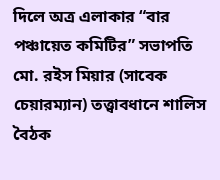দিলে অত্র এলাকার “বার পঞ্চায়েত কমিটির” সভাপতি মো. রইস মিয়ার (সাবেক চেয়ারম্যান) তত্ত্বাবধানে শালিস বৈঠক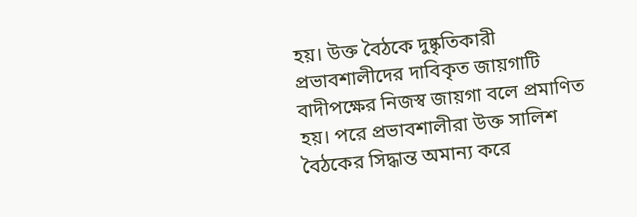হয়। উক্ত বৈঠকে দুষ্কৃতিকারী প্রভাবশালীদের দাবিকৃত জায়গাটি বাদীপক্ষের নিজস্ব জায়গা বলে প্রমাণিত হয়। পরে প্রভাবশালীরা উক্ত সালিশ বৈঠকের সিদ্ধান্ত অমান্য করে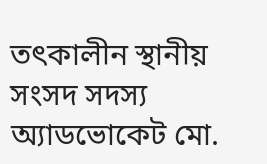তৎকালীন স্থানীয় সংসদ সদস্য অ্যাডভোকেট মো.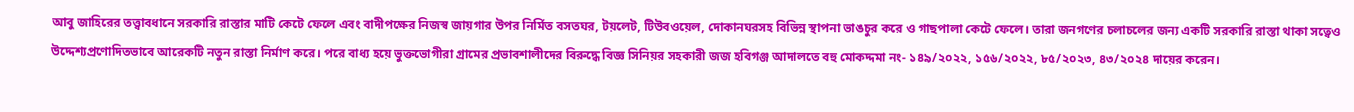আবু জাহিরের তত্ত্বাবধানে সরকারি রাস্তার মাটি কেটে ফেলে এবং বাদীপক্ষের নিজস্ব জায়গার উপর নির্মিত বসতঘর, টয়লেট, টিউবওয়েল, দোকানঘরসহ বিভিন্ন স্থাপনা ভাঙচুর করে ও গাছপালা কেটে ফেলে। তারা জনগণের চলাচলের জন্য একটি সরকারি রাস্তা থাকা সত্বেও উদ্দেশ্যপ্রণোদিতভাবে আরেকটি নতুন রাস্তা নির্মাণ করে। পরে বাধ্য হয়ে ভুক্তভোগীরা গ্রামের প্রভাবশালীদের বিরুদ্ধে বিজ্ঞ সিনিয়র সহকারী জজ হবিগঞ্জ আদালতে বহু মোকদ্দমা নং- ১৪৯/২০২২, ১৫৬/২০২২, ৮৫/২০২৩, ৪৩/২০২৪ দায়ের করেন।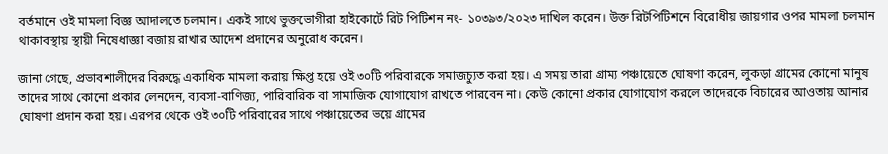বর্তমানে ওই মামলা বিজ্ঞ আদালতে চলমান। একই সাথে ভুক্তভোগীরা হাইকোর্টে রিট পিটিশন নং- ১০৩৯৩/২০২৩ দাখিল করেন। উক্ত রিটপিটিশনে বিরোধীয় জায়গার ওপর মামলা চলমান থাকাবস্থায় স্থায়ী নিষেধাজ্ঞা বজায় রাখার আদেশ প্রদানের অনুরোধ করেন।

জানা গেছে, প্রভাবশালীদের বিরুদ্ধে একাধিক মামলা করায় ক্ষিপ্ত হয়ে ওই ৩০টি পরিবারকে সমাজচ্যুত করা হয়। এ সময় তারা গ্রাম্য পঞ্চায়েতে ঘোষণা করেন, লুকড়া গ্রামের কোনো মানুষ তাদের সাথে কোনো প্রকার লেনদেন, ব্যবসা-বাণিজ্য, পারিবারিক বা সামাজিক যোগাযোগ রাখতে পারবেন না। কেউ কোনো প্রকার যোগাযোগ করলে তাদেরকে বিচারের আওতায় আনার ঘোষণা প্রদান করা হয়। এরপর থেকে ওই ৩০টি পরিবারের সাথে পঞ্চায়েতের ভয়ে গ্রামের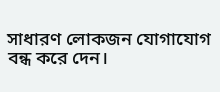সাধারণ লোকজন যোগাযোগ বন্ধ করে দেন।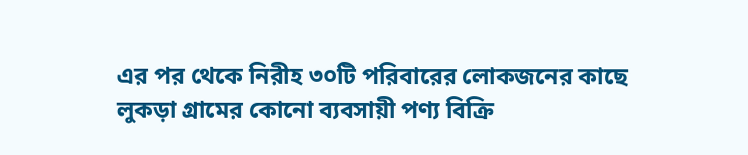এর পর থেকে নিরীহ ৩০টি পরিবারের লোকজনের কাছে লুকড়া গ্রামের কোনো ব্যবসায়ী পণ্য বিক্রি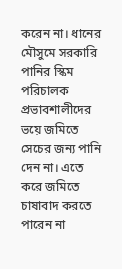করেন না। ধানের মৌসুমে সরকারি পানির স্কিম পরিচালক প্রভাবশালীদের ভয়ে জমিতে সেচের জন্য পানি দেন না। এতে করে জমিতে চাষাবাদ করতে পারেন না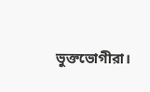ভুক্তভোগীরা।